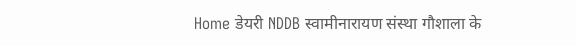Home डेयरी NDDB स्वामीनारायण संस्था गौशाला के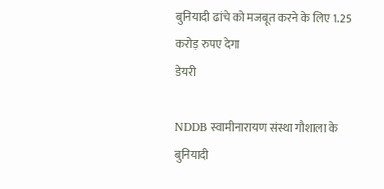बुनियादी ढांचे को मजबूत करने के लिए 1.25 करोड़ रुपए देगा
डेयरी

NDDB स्वामीनारायण संस्था गौशाला के बुनियादी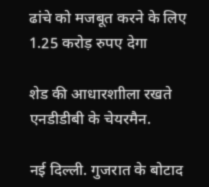ढांचे को मजबूत करने के लिए 1.25 करोड़ रुपए देगा

शेड की आधारशाीला रखते एनडीडीबी के चेयरमैन.

नई दिल्ली. गुजरात के बोटाद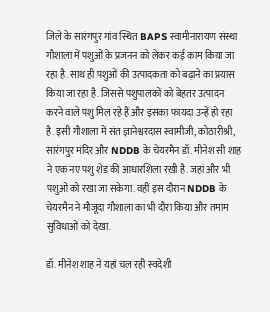जिले के सारंगपुर गांव स्थित BAPS स्वामीनारायण संस्था गौशाला में पशुओं के प्रजनन को लेकर कई काम किया जा रहा है. साथ ही पशुओं की उत्पादकता को बढ़ाने का प्रयास किया जा रहा है. जिससे पशुपालकों को बेहतर उत्पादन करने वाले पशु मिल रहे हैं और इसका फायदा उन्हें हो रहा है. इसी गौशाला में संत ज्ञानेश्वरदास स्वामीजी, कोठारीश्री, सारंगपुर मंदिर और NDDB के चेयरमैन डॉ. मीनेश सी शाह ने एक नए पशु शेड की आधारशिला रखी है. जहां और भी पशुओं को रखा जा सकेगा. वहीं इस दौरान NDDB के चेयरमैन ने मौजूदा गौशाला का भी दौरा किया और तमाम सुविधाओं को देखा.

डॉ. मीनेश शाह ने यहां चल रही स्वदेशी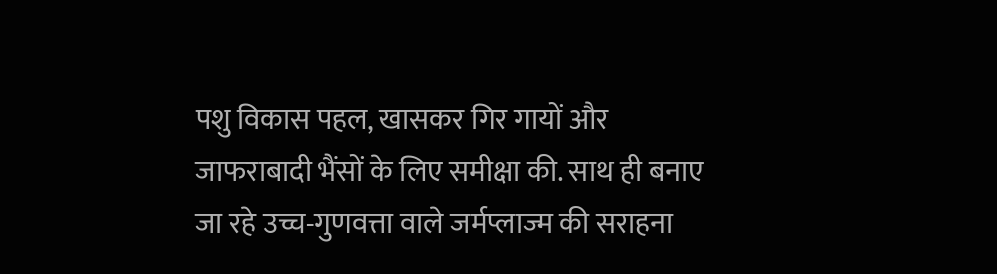पशु विकास पहल, खासकर गिर गायों और जाफराबादी भैंसों के लिए समीक्षा की. साथ ही बनाए जा रहे उच्च-गुणवत्ता वाले जर्मप्लाज्म की सराहना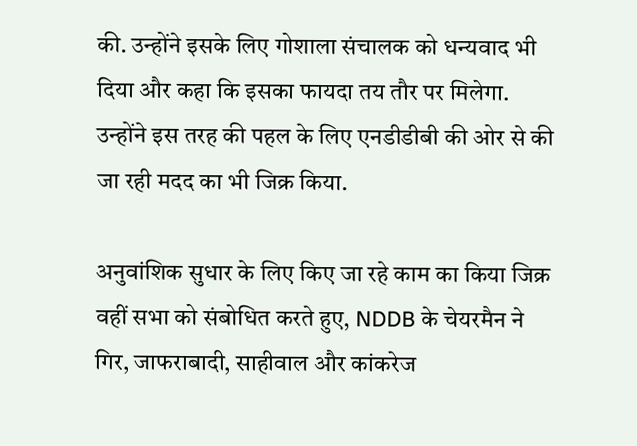की. उन्होंने इसके लिए गोशाला संचालक को धन्यवाद भी दिया और कहा कि इसका फायदा तय तौर पर मिलेगा. उन्होंने इस तरह की पहल के लिए एनडीडीबी की ओर से की जा रही मदद का भी जिक्र किया.

अनुवांशिक सुधार के लिए किए जा रहे काम का किया जिक्र
वहीं सभा को संबोधित करते हुए, NDDB के चेयरमैन ने गिर, जाफराबादी, साहीवाल और कांकरेज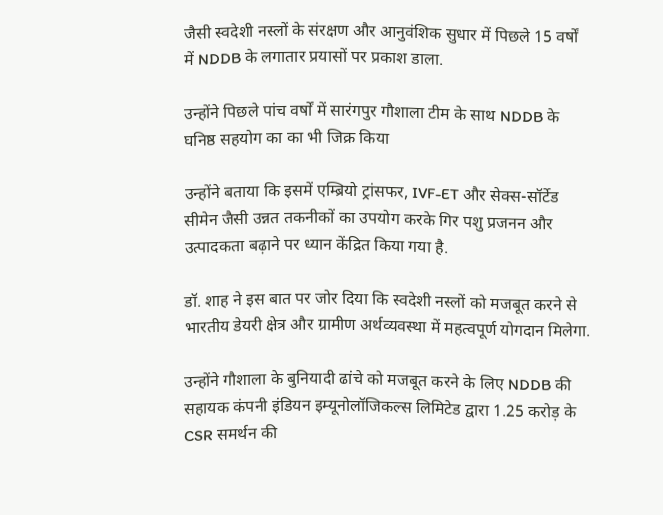जैसी स्वदेशी नस्लों के संरक्षण और आनुवंशिक सुधार में पिछले 15 वर्षों में NDDB के लगातार प्रयासों पर प्रकाश डाला.

उन्होंने पिछले पांच वर्षों में सारंगपुर गौशाला टीम के साथ NDDB के घनिष्ठ सहयोग का का भी जिक्र किया

उन्होंने बताया कि इसमें एम्ब्रियो ट्रांसफर, IVF-ET और सेक्स-सॉर्टेड सीमेन जैसी उन्नत तकनीकों का उपयोग करके गिर पशु प्रजनन और उत्पादकता बढ़ाने पर ध्यान केंद्रित किया गया है.

डॉ. शाह ने इस बात पर जोर दिया कि स्वदेशी नस्लों को मजबूत करने से भारतीय डेयरी क्षेत्र और ग्रामीण अर्थव्यवस्था में महत्वपूर्ण योगदान मिलेगा.

उन्होंने गौशाला के बुनियादी ढांचे को मजबूत करने के लिए NDDB की सहायक कंपनी इंडियन इम्यूनोलॉजिकल्स लिमिटेड द्वारा 1.25 करोड़ के CSR समर्थन की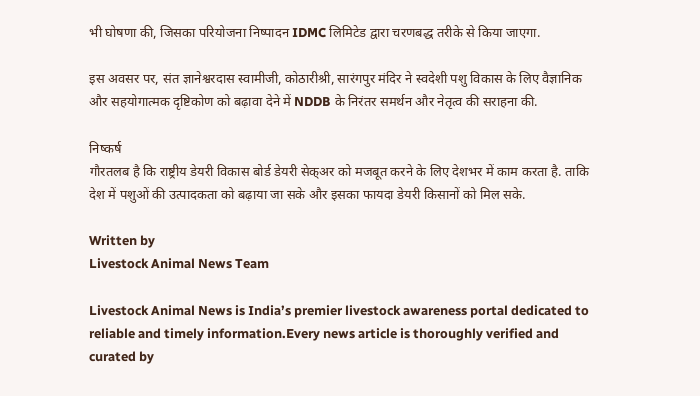भी घोषणा की, जिसका परियोजना निष्पादन IDMC लिमिटेड द्वारा चरणबद्ध तरीके से किया जाएगा.

इस अवसर पर, संत ज्ञानेश्वरदास स्वामीजी, कोठारीश्री, सारंगपुर मंदिर ने स्वदेशी पशु विकास के लिए वैज्ञानिक और सहयोगात्मक दृष्टिकोण को बढ़ावा देने में NDDB के निरंतर समर्थन और नेतृत्व की सराहना की.

निष्कर्ष
गौरतलब है कि राष्ट्रीय डेयरी विकास बोर्ड डेयरी सेक्अर को मजबूत करने के लिए देशभर में काम करता है. ताकि देश में पशुओं की उत्पादकता को बढ़ाया जा सके और इसका फायदा डेयरी किसानों को मिल सके.

Written by
Livestock Animal News Team

Livestock Animal News is India’s premier livestock awareness portal dedicated to reliable and timely information.Every news article is thoroughly verified and curated by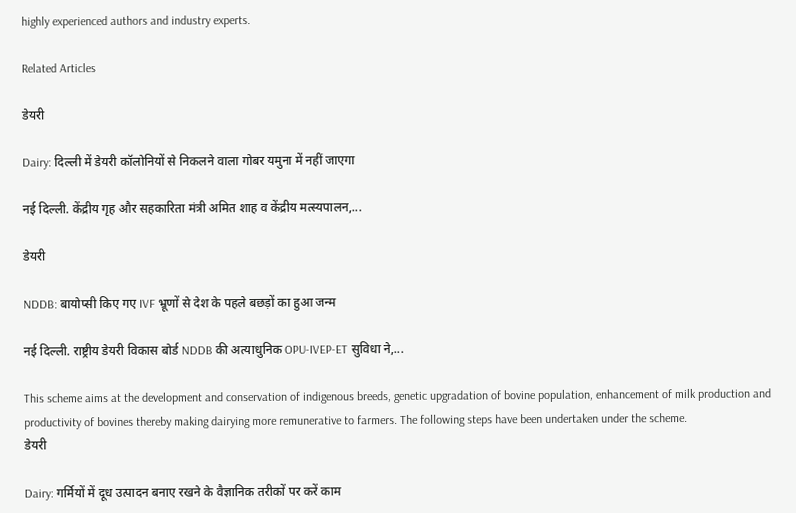highly experienced authors and industry experts.

Related Articles

डेयरी

Dairy: दिल्ली में डेयरी कॉलोनियों से निकलने वाला गोबर यमुना में नहीं जाएगा

नई दिल्ली. केंद्रीय गृह और सहकारिता मंत्री अमित शाह व केंद्रीय मत्स्यपालन,...

डेयरी

NDDB: बायोप्सी किए गए IVF भ्रूणों से देश के पहले बछड़ों का हुआ जन्म

नई दिल्ली. राष्ट्रीय डेयरी विकास बोर्ड NDDB की अत्याधुनिक OPU-IVEP-ET सुविधा ने,...

This scheme aims at the development and conservation of indigenous breeds, genetic upgradation of bovine population, enhancement of milk production and productivity of bovines thereby making dairying more remunerative to farmers. The following steps have been undertaken under the scheme.
डेयरी

Dairy: गर्मियों में दूध उत्पादन बनाए रखने के वैज्ञानिक तरीकों पर करें काम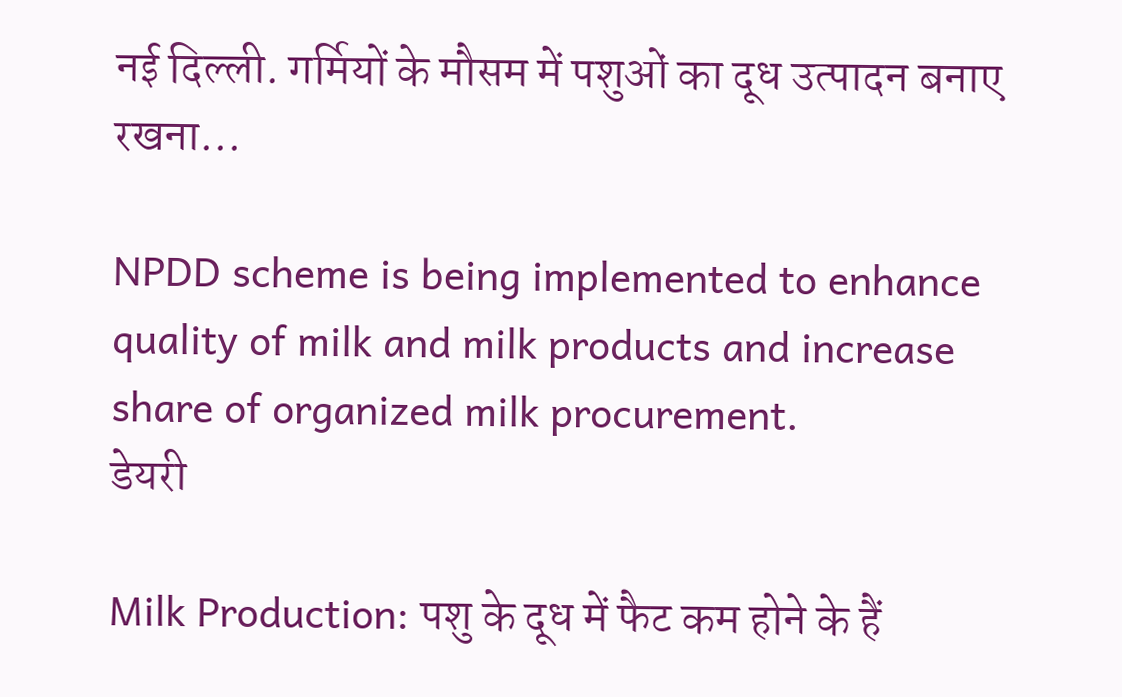नई दिल्ली. गर्मियों के मौसम में पशुओं का दूध उत्पादन बनाए रखना...

NPDD scheme is being implemented to enhance quality of milk and milk products and increase share of organized milk procurement.
डेयरी

Milk Production: पशु के दूध में फैट कम होने के हैं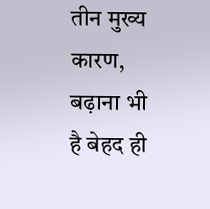तीन मुख्य कारण, बढ़ाना भी है बेहद ही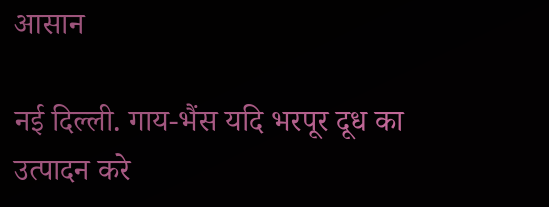आसान

नई दिल्ली. गाय-भैंस यदि भरपूर दूध का उत्पादन करे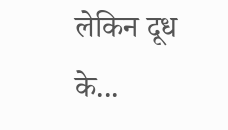लेकिन दूध के...